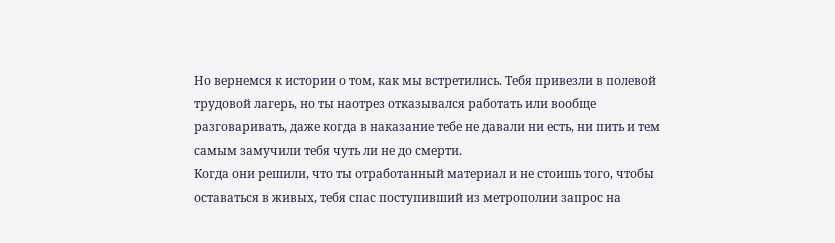Но вернемся к истории о том, как мы встретились. Тебя привезли в полевой трудовой лагерь, но ты наотрез отказывался работать или вообще разговаривать, даже когда в наказание тебе не давали ни есть, ни пить и тем самым замучили тебя чуть ли не до смерти.
Когда они решили, что ты отработанный материал и не стоишь того, чтобы оставаться в живых, тебя спас поступивший из метрополии запрос на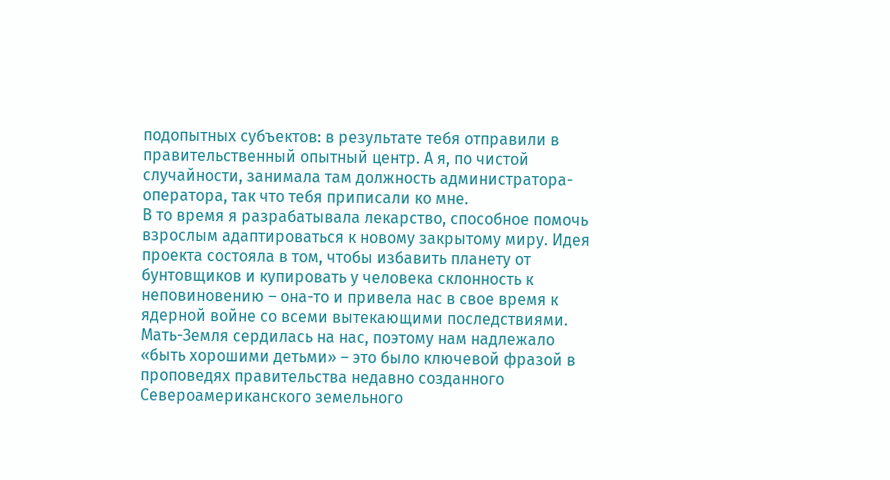подопытных субъектов: в результате тебя отправили в правительственный опытный центр. А я, по чистой случайности, занимала там должность администратора-оператора, так что тебя приписали ко мне.
В то время я разрабатывала лекарство, способное помочь взрослым адаптироваться к новому закрытому миру. Идея проекта состояла в том, чтобы избавить планету от бунтовщиков и купировать у человека склонность к неповиновению – она-то и привела нас в свое время к ядерной войне со всеми вытекающими последствиями.
Мать-Земля сердилась на нас, поэтому нам надлежало «быть хорошими детьми» – это было ключевой фразой в проповедях правительства недавно созданного Североамериканского земельного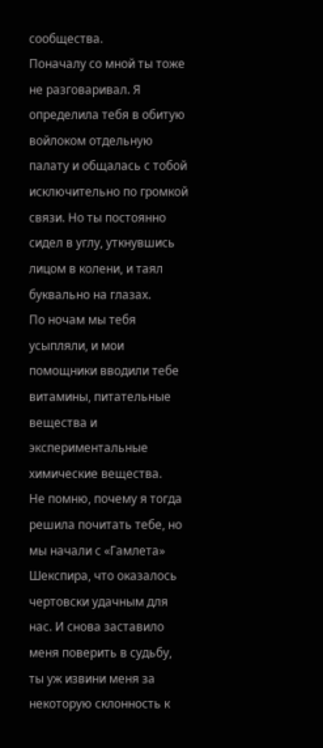сообщества.
Поначалу со мной ты тоже не разговаривал. Я определила тебя в обитую войлоком отдельную палату и общалась с тобой исключительно по громкой связи. Но ты постоянно сидел в углу, уткнувшись лицом в колени, и таял буквально на глазах.
По ночам мы тебя усыпляли, и мои помощники вводили тебе витамины, питательные вещества и экспериментальные химические вещества.
Не помню, почему я тогда решила почитать тебе, но мы начали с «Гамлета» Шекспира, что оказалось чертовски удачным для нас. И снова заставило меня поверить в судьбу, ты уж извини меня за некоторую склонность к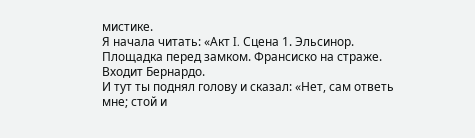мистике.
Я начала читать: «Акт I. Сцена 1. Эльсинор. Площадка перед замком. Франсиско на страже. Входит Бернардо.
И тут ты поднял голову и сказал: «Нет, сам ответь мне; стой и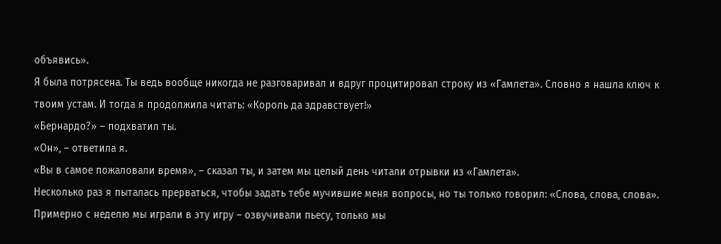объявись».
Я была потрясена. Ты ведь вообще никогда не разговаривал и вдруг процитировал строку из «Гамлета». Словно я нашла ключ к твоим устам. И тогда я продолжила читать: «Король да здравствует!»
«Бернардо?» – подхватил ты.
«Он», – ответила я.
«Вы в самое пожаловали время», – сказал ты, и затем мы целый день читали отрывки из «Гамлета».
Несколько раз я пыталась прерваться, чтобы задать тебе мучившие меня вопросы, но ты только говорил: «Слова, слова, слова».
Примерно с неделю мы играли в эту игру – озвучивали пьесу, только мы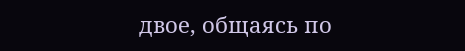двое, общаясь по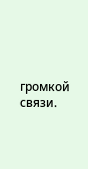громкой связи.